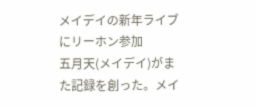メイデイの新年ライブにリーホン参加
五月天(メイデイ)がまた記録を創った。メイ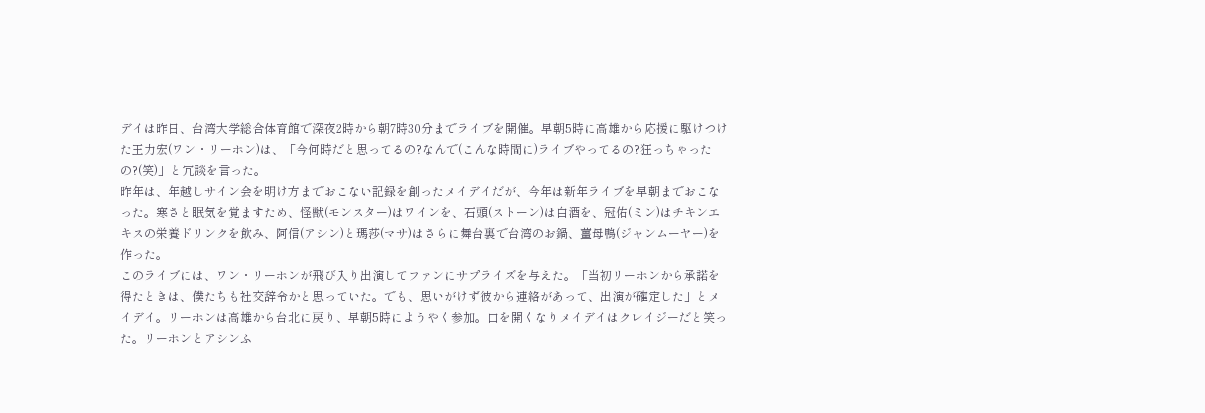デイは昨日、台湾大学総合体育館で深夜2時から朝7時30分までライブを開催。早朝5時に高雄から応援に駆けつけた王力宏(ワン・リーホン)は、「今何時だと思ってるの?なんで(こんな時間に)ライブやってるの?狂っちゃったの?(笑)」と冗談を言った。
昨年は、年越しサイン会を明け方までおこない記録を創ったメイデイだが、今年は新年ライブを早朝までおこなった。寒さと眠気を覚ますため、怪獣(モンスター)はワインを、石頭(ストーン)は白酒を、冠佑(ミン)はチキンエキスの栄養ドリンクを飲み、阿信(アシン)と瑪莎(マサ)はさらに舞台裏で台湾のお鍋、薑母鴨(ジャンムーヤー)を作った。
このライブには、ワン・リーホンが飛び入り出演してファンにサプライズを与えた。「当初リーホンから承諾を得たときは、僕たちも社交辞令かと思っていた。でも、思いがけず彼から連絡があって、出演が確定した」とメイデイ。リーホンは高雄から台北に戻り、早朝5時にようやく参加。口を開くなりメイデイはクレイジーだと笑った。リーホンとアシンふ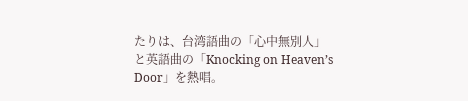たりは、台湾語曲の「心中無別人」と英語曲の「Knocking on Heaven’s Door」を熱唱。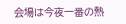会場は今夜一番の熱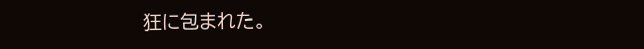狂に包まれた。